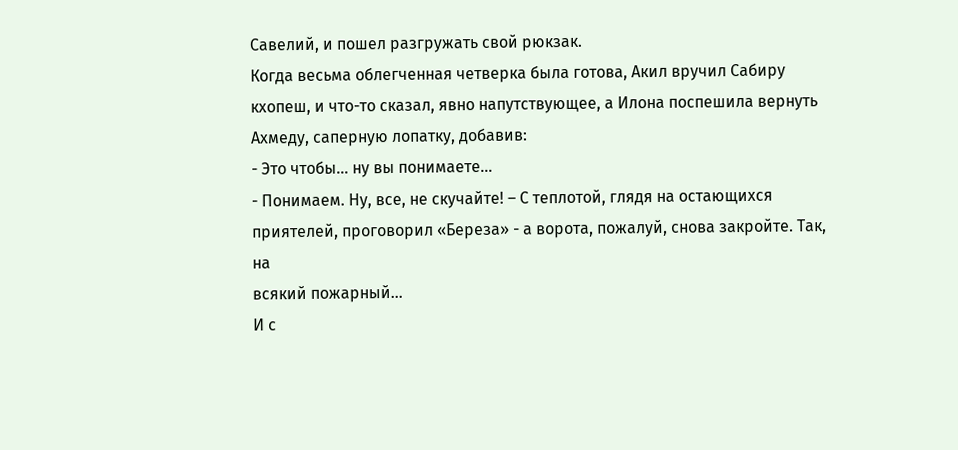Савелий, и пошел разгружать свой рюкзак.
Когда весьма облегченная четверка была готова, Акил вручил Сабиру
кхопеш, и что-то сказал, явно напутствующее, а Илона поспешила вернуть
Ахмеду, саперную лопатку, добавив:
- Это чтобы… ну вы понимаете…
- Понимаем. Ну, все, не скучайте! – С теплотой, глядя на остающихся
приятелей, проговорил «Береза» - а ворота, пожалуй, снова закройте. Так, на
всякий пожарный…
И с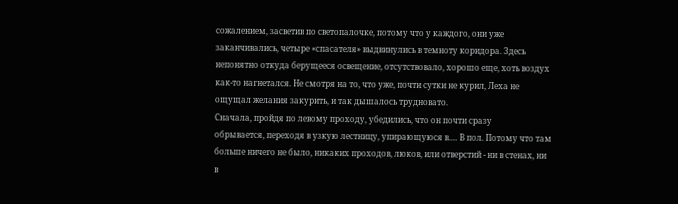сожалением, засветив по светопалочке, потому что у каждого, они уже
заканчивались, четыре «спасателя» выдвинулись в темноту коридора. Здесь
непонятно откуда берущееся освещение, отсутствовало, хорошо еще, хоть воздух
как-то нагнетался. Не смотря на то, что уже, почти сутки не курил, Леха не
ощущал желания закурить, и так дышалось трудновато.
Сначала, пройдя по левому проходу, убедились, что он почти сразу
обрывается, переходя в узкую лестницу, упирающуюся в.… В пол. Потому что там
больше ничего не было, никаких проходов, люков, или отверстий - ни в стенах, ни
в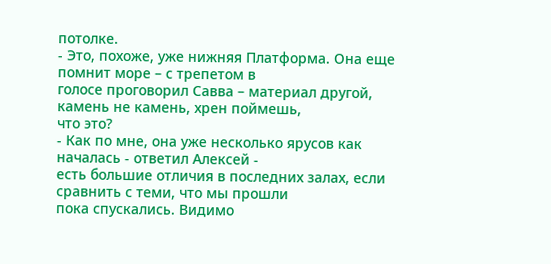потолке.
- Это, похоже, уже нижняя Платформа. Она еще помнит море – с трепетом в
голосе проговорил Савва – материал другой, камень не камень, хрен поймешь,
что это?
- Как по мне, она уже несколько ярусов как началась - ответил Алексей -
есть большие отличия в последних залах, если сравнить с теми, что мы прошли
пока спускались. Видимо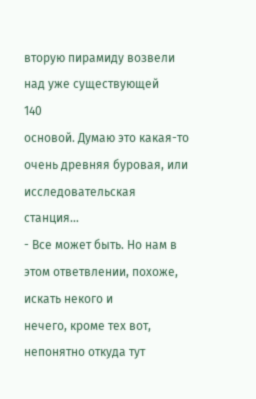вторую пирамиду возвели над уже существующей
140
основой. Думаю это какая-то очень древняя буровая, или исследовательская
станция…
- Все может быть. Но нам в этом ответвлении, похоже, искать некого и
нечего, кроме тех вот, непонятно откуда тут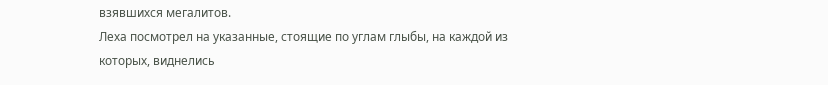взявшихся мегалитов.
Леха посмотрел на указанные, стоящие по углам глыбы, на каждой из
которых, виднелись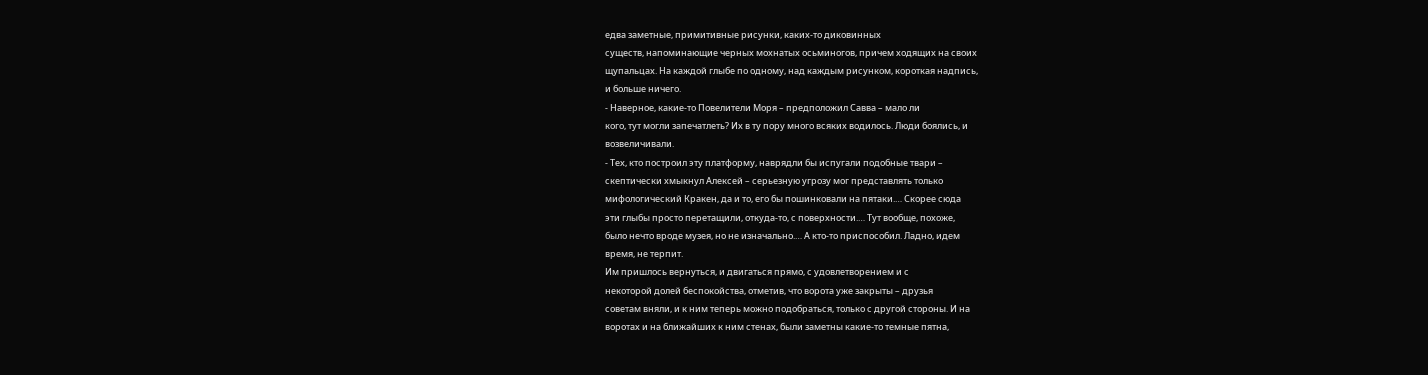едва заметные, примитивные рисунки, каких-то диковинных
существ, напоминающие черных мохнатых осьминогов, причем ходящих на своих
щупальцах. На каждой глыбе по одному, над каждым рисунком, короткая надпись,
и больше ничего.
- Наверное, какие-то Повелители Моря – предположил Савва – мало ли
кого, тут могли запечатлеть? Их в ту пору много всяких водилось. Люди боялись, и
возвеличивали.
- Тех, кто построил эту платформу, наврядли бы испугали подобные твари –
скептически хмыкнул Алексей – серьезную угрозу мог представлять только
мифологический Кракен, да и то, его бы пошинковали на пятаки.… Скорее сюда
эти глыбы просто перетащили, откуда-то, с поверхности.… Тут вообще, похоже,
было нечто вроде музея, но не изначально.… А кто-то приспособил. Ладно, идем
время, не терпит.
Им пришлось вернуться, и двигаться прямо, с удовлетворением и с
некоторой долей беспокойства, отметив, что ворота уже закрыты – друзья
советам вняли, и к ним теперь можно подобраться, только с другой стороны. И на
воротах и на ближайших к ним стенах, были заметны какие-то темные пятна,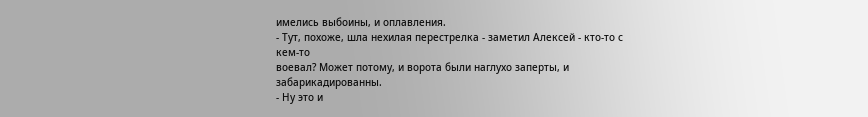имелись выбоины, и оплавления.
- Тут, похоже, шла нехилая перестрелка - заметил Алексей - кто-то с кем-то
воевал? Может потому, и ворота были наглухо заперты, и забарикадированны.
- Ну это и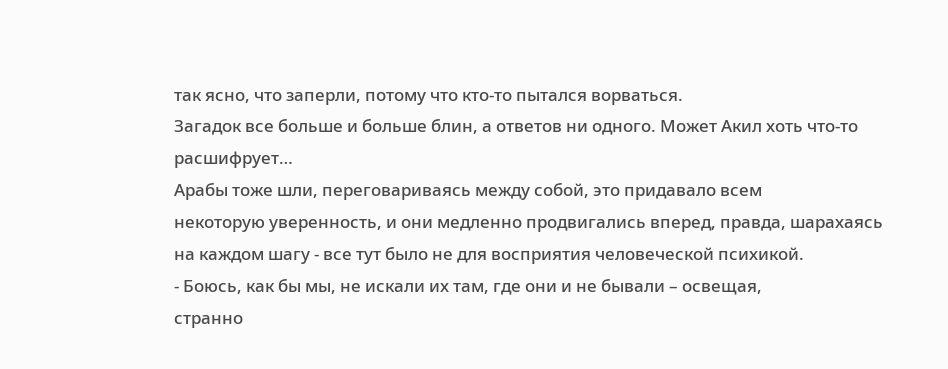так ясно, что заперли, потому что кто-то пытался ворваться.
Загадок все больше и больше блин, а ответов ни одного. Может Акил хоть что-то
расшифрует…
Арабы тоже шли, переговариваясь между собой, это придавало всем
некоторую уверенность, и они медленно продвигались вперед, правда, шарахаясь
на каждом шагу - все тут было не для восприятия человеческой психикой.
- Боюсь, как бы мы, не искали их там, где они и не бывали – освещая,
странно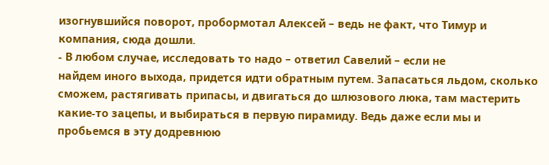изогнувшийся поворот, пробормотал Алексей – ведь не факт, что Тимур и
компания, сюда дошли.
- В любом случае, исследовать то надо – ответил Савелий – если не
найдем иного выхода, придется идти обратным путем. Запасаться льдом, сколько
сможем, растягивать припасы, и двигаться до шлюзового люка, там мастерить
какие-то зацепы, и выбираться в первую пирамиду. Ведь даже если мы и
пробьемся в эту додревнюю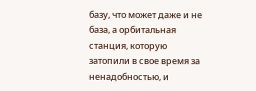базу, что может даже и не база, а орбитальная
станция, которую затопили в свое время за ненадобностью, и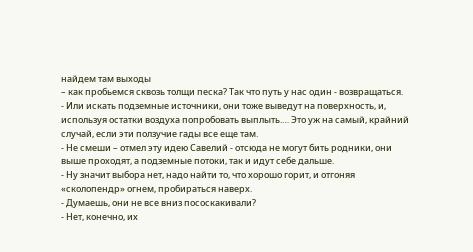найдем там выходы
– как пробьемся сквозь толщи песка? Так что путь у нас один - возвращаться.
- Или искать подземные источники, они тоже выведут на поверхность, и,
используя остатки воздуха попробовать выплыть.… Это уж на самый, крайний
случай, если эти ползучие гады все еще там.
- Не смеши – отмел эту идею Савелий - отсюда не могут бить родники, они
выше проходят, а подземные потоки, так и идут себе дальше.
- Ну значит выбора нет, надо найти то, что хорошо горит, и отгоняя
«сколопендр» огнем, пробираться наверх.
- Думаешь, они не все вниз пососкакивали?
- Нет, конечно, их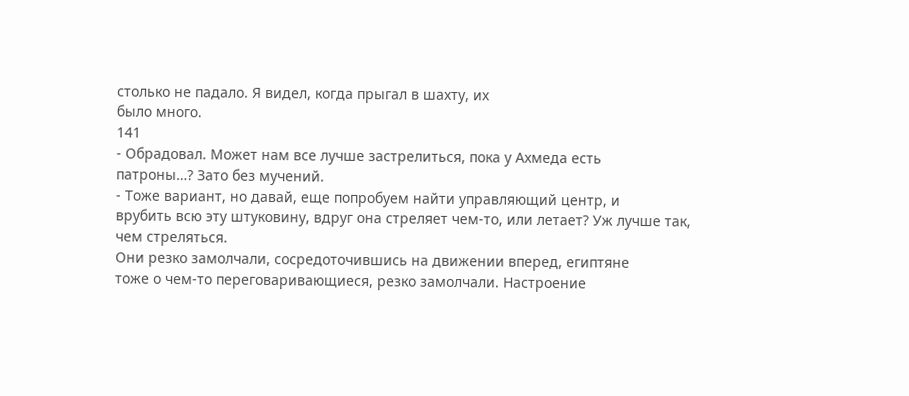столько не падало. Я видел, когда прыгал в шахту, их
было много.
141
- Обрадовал. Может нам все лучше застрелиться, пока у Ахмеда есть
патроны…? Зато без мучений.
- Тоже вариант, но давай, еще попробуем найти управляющий центр, и
врубить всю эту штуковину, вдруг она стреляет чем-то, или летает? Уж лучше так, чем стреляться.
Они резко замолчали, сосредоточившись на движении вперед, египтяне
тоже о чем-то переговаривающиеся, резко замолчали. Настроение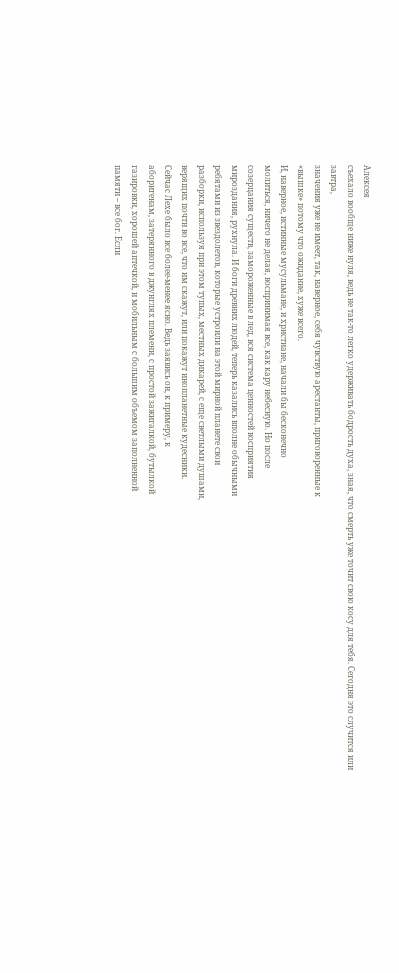Алексея
съехало вообще ниже нуля, ведь не так-то легко удерживать бодрость духа, зная, что смерть уже точит свою косу для тебя. Сегодня это случится или завтра,
значения уже не имеет, так, наверное, себя чувствую арестанты, приговоренные к
«вышке» потому что ожидание, хуже всего.
И, наверное, истинные мусульмане, и христиане, начали бы бесконечно
молиться, ничего не делая, воспринимая все, как кару небесную. Но после
созерцания существ, замороженные в лед, вся система ценностей восприятия
мироздания, рухнула. И боги древних людей, теперь казались вполне обычными
ребятами из звездолетов, которые устроили на этой мирной планете свои
разборки, используя при этом тупых, местных дикарей, с еще светлыми душами,
верящих почти во все, что им скажут, или покажут инопланетные кудесники.
Сейчас Лехе было все более-менее ясно. Ведь заявись он, к примеру, к
аборигенам, затерянного в джунглях племени, с простой зажигалкой, бутылкой
газировки, хорошей аптечкой, и мобильным с большим объемом заполненной
памяти – все бог. Если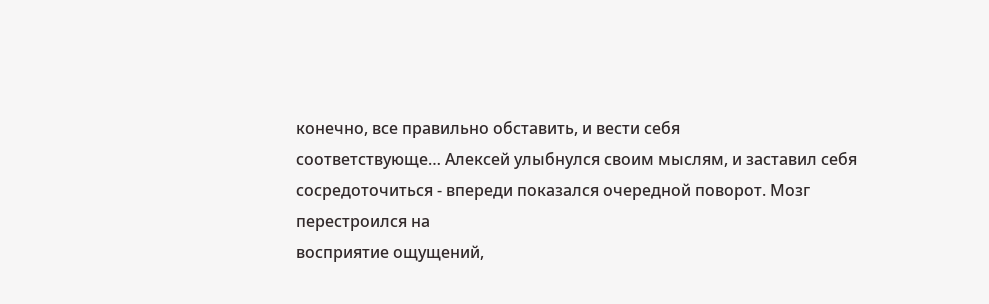конечно, все правильно обставить, и вести себя
соответствующе… Алексей улыбнулся своим мыслям, и заставил себя
сосредоточиться - впереди показался очередной поворот. Мозг перестроился на
восприятие ощущений,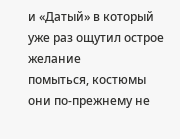и «Датый» в который уже раз ощутил острое желание
помыться, костюмы они по-прежнему не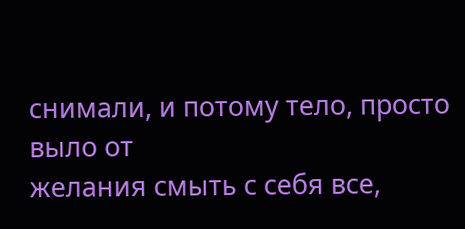снимали, и потому тело, просто выло от
желания смыть с себя все,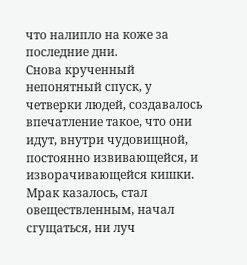что налипло на коже за последние дни.
Снова крученный непонятный спуск, у четверки людей, создавалось
впечатление такое, что они идут, внутри чудовищной, постоянно извивающейся, и
изворачивающейся кишки. Мрак казалось, стал овеществленным, начал
сгущаться, ни луч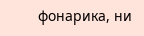фонарика, ни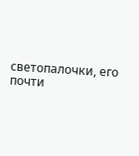светопалочки, его почти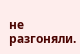не разгоняли.